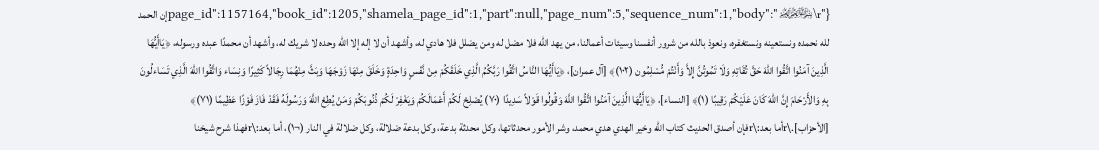{"page_id":1157164,"book_id":1205,"shamela_page_id":1,"part":null,"page_num":5,"sequence_num":1,"body":"﷽\rإن الحمد لله نحمده ونستعينه ونستغفره، ونعوذ بالله من شرور أنفسنا وسيئات أعمالنا، من يهد الله فلا مضل له ومن يضلل فلا هادي له، وأشهد أن لا إله إلا الله وحده لا شريك له، وأشهد أن محمدًا عبده ورسوله، ﴿يَاأَيُّهَا الَّذِينَ آمَنُوا اتَّقُوا اللّهَ حَقَّ تُقَاتِهِ وَلَا تَمُوتُنَّ إِلاَّ وَأَنْتُمْ مُّسْلِمُون (١٠٢)﴾ [آل عمران]، ﴿يَاأَيُّهَا النَّاسُ اتَّقُوا رَبَّكُمُ الَّذِي خَلَقَكُمْ مِنْ نَّفْسٍ وَاحِدَةٍ وَخَلَقَ مِنْهَا زَوْجَهَا وَبَثَّ مِنْهُمَا رِجَالاً كَثِيرًا وَنِسَاء وَاتَّقُوا اللّهَ الَّذِي تَسَاءلُونَ بِهِ وَالأَرْحَامَ إِنَّ اللّهَ كَانَ عَلَيْكُمْ رَقِيبًا (١)﴾ [النساء]، ﴿يَاأَيُّهَا الَّذِينَ آمَنُوا اتَّقُوا اللَّهَ وَقُولُوا قَوْلاً سَدِيدًا (٧٠) يُصْلِحْ لَكُمْ أَعْمَالَكُمْ وَيَغْفِرْ لَكُمْ ذُنُوبَكُمْ وَمَنْ يُطِعْ اللَّهَ وَرَسُولَهُ فَقَدْ فَازَ فَوْزًا عَظِيمًا (٧١)﴾ [الأحزاب].\rأما بعد:\rفإن أصدق الحديث كتاب الله وخير الهدي هدي محمد، وشر الأمور محدثاتها، وكل محدثة بدعة، وكل بدعة ضلالة، وكل ضلالة في النار (¬١)، أما بعد:\rفهذا شرح شيخنا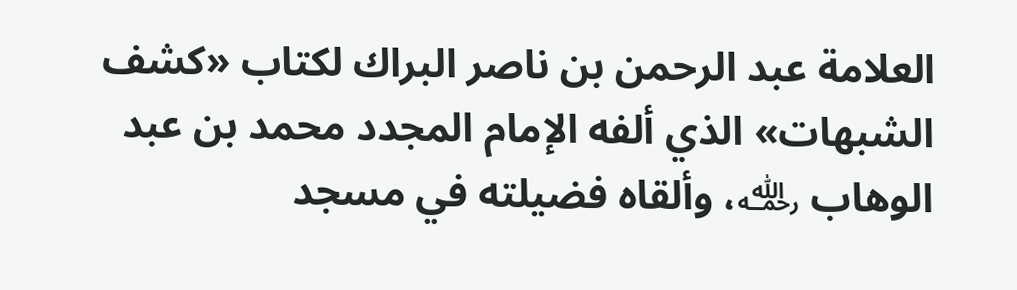العلامة عبد الرحمن بن ناصر البراك لكتاب «كشف الشبهات» الذي ألفه الإمام المجدد محمد بن عبد الوهاب ﵀، وألقاه فضيلته في مسجد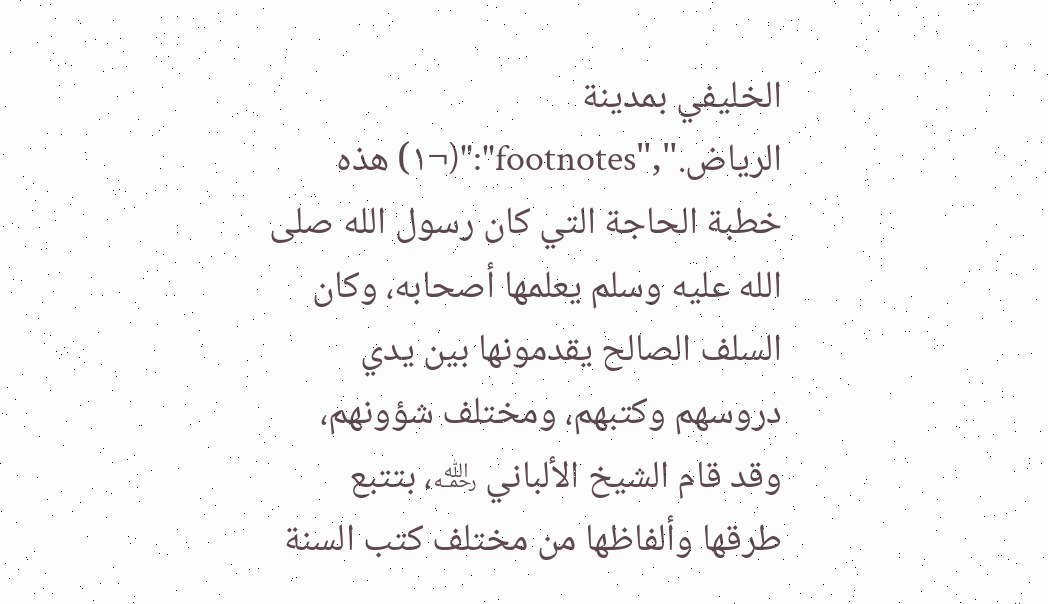الخليفي بمدينة الرياض.","footnotes":"(¬١) هذه خطبة الحاجة التي كان رسول الله صلى الله عليه وسلم يعلمها أصحابه، وكان السلف الصالح يقدمونها بين يدي دروسهم وكتبهم، ومختلف شؤونهم، وقد قام الشيخ الألباني ﵀، بتتبع طرقها وألفاظها من مختلف كتب السنة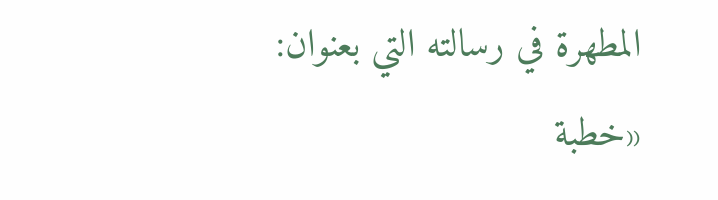المطهرة في رسالته التي بعنوان: «خطبة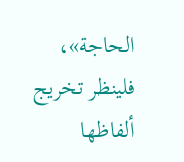الحاجة»، فلينظر تخريج ألفاظها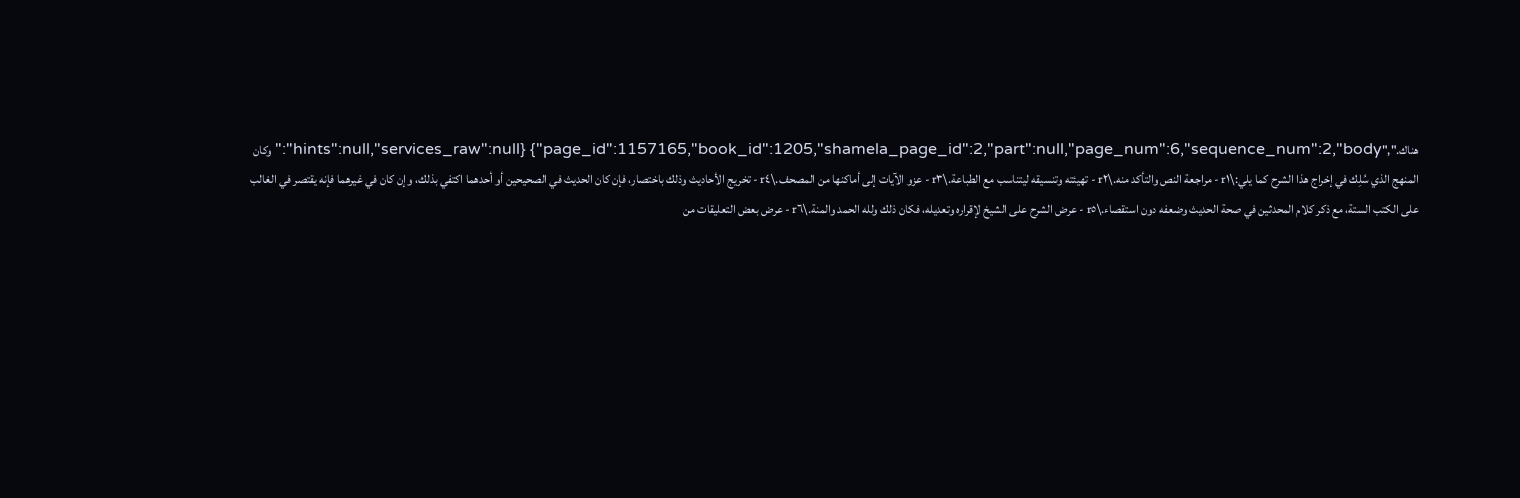هناك.","hints":null,"services_raw":null} {"page_id":1157165,"book_id":1205,"shamela_page_id":2,"part":null,"page_num":6,"sequence_num":2,"body":"وكان المنهج الذي سُلِك في إخراج هذا الشرح كما يلي:\r١ - مراجعة النص والتأكد منه.\r٢ - تهيئته وتنسيقه ليتناسب مع الطباعة.\r٣ - عزو الآيات إلى أماكنها من المصحف.\r٤ - تخريج الأحاديث وذلك باختصار، فإن كان الحديث في الصحيحين أو أحدهما اكتفي بذلك، وإن كان في غيرهما فإنه يقتصر في الغالب على الكتب الستة، مع ذكر كلام المحدثين في صحة الحديث وضعفه دون استقصاء.\r٥ - عرض الشرح على الشيخ لإقراره وتعديله، فكان ذلك ولله الحمد والمنة.\r٦ - عرض بعض التعليقات من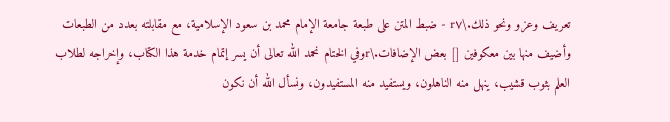تعريف وعزو ونحو ذلك.\r٧ - ضبط المتن على طبعة جامعة الإمام محمد بن سعود الإسلامية، مع مقابلته بعدد من الطبعات وأضيف منها بين معكوفين [] بعض الإضافات.\rوفي الختام نحمد الله تعالى أن يسر إتمام خدمة هذا الكتاب، وإخراجه لطلاب العلم بثوب قشيب، ينهل منه الناهلون، ويستفيد منه المستفيدون، ونسأل الله أن نكون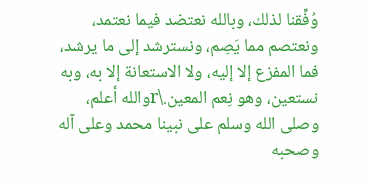وُفِّقنا لذلك، وبالله نعتضد فيما نعتمد، ونعتصم مما يَصِم، ونسترشد إلى ما يرشد، فما المفزع إلا إليه، ولا الاستعانة إلا به، وبه نستعين، وهو نِعم المعين.\rوالله أعلم، وصلى الله وسلم على نبينا محمد وعلى آله وصحبه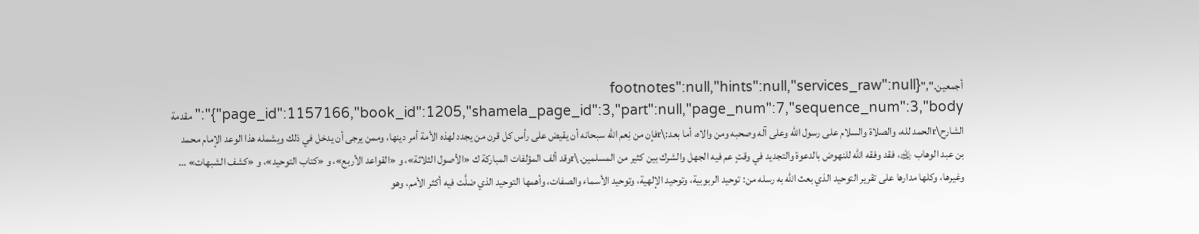أجمعين.","footnotes":null,"hints":null,"services_raw":null} {"page_id":1157166,"book_id":1205,"shamela_page_id":3,"part":null,"page_num":7,"sequence_num":3,"body":"مقدمة الشارح\rالحمد لله، والصلاة والسلام على رسول الله وعلى آله وصحبه ومن والاه، أما بعد:\rفإن من نِعم الله سبحانه أن يقيض على رأس كل قرن من يجدد لهذه الأمة أمر دينها، وممن يرجى أن يدخل في ذلك ويشمله هذا الوعد الإمام محمد بن عبد الوهاب ﵀، فقد وفقه الله للنهوض بالدعوة والتجديد في وقتٍ عم فيه الجهل والشرك بين كثير من المسلمين.\rوقد ألف المؤلفات المباركة ك «الأصول الثلاثة»، و «القواعد الأربع»، و «كتاب التوحيد»، و «كشف الشبهات» … وغيرها، وكلها مدارها على تقرير التوحيد الذي بعث الله به رسله من: توحيد الربوبية، وتوحيد الإلهية، وتوحيد الأسماء والصفات، وأهمها التوحيد الذي ضلَّت فيه أكثر الأمم، وهو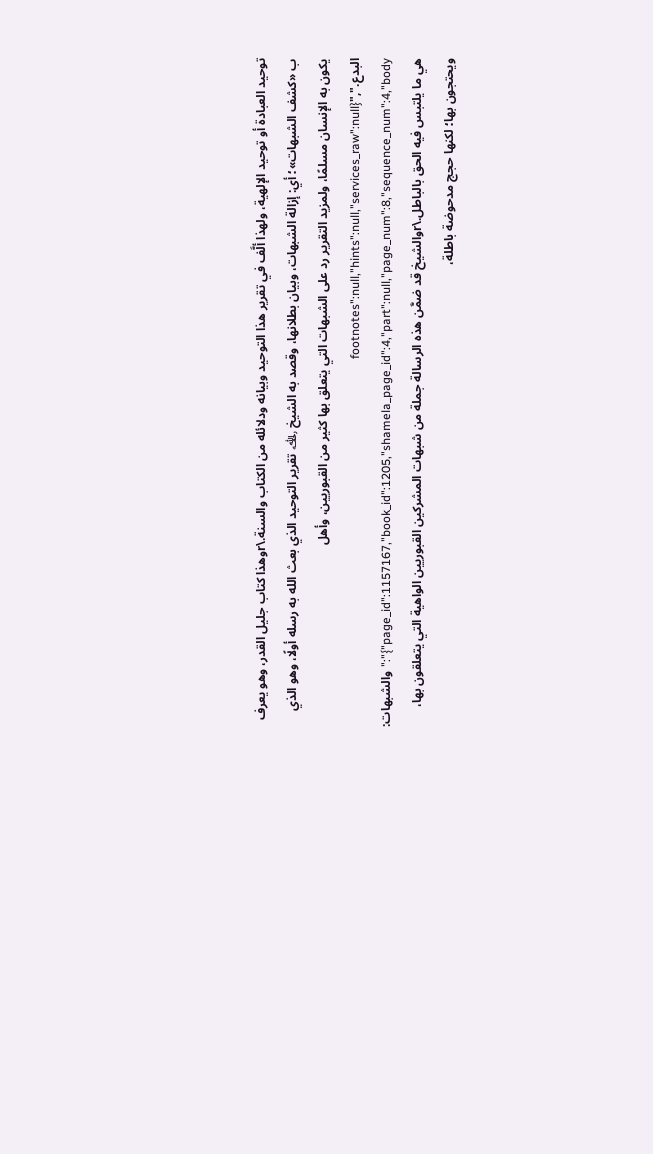توحيد العبادة أو توحيد الإلهية، ولهذا ألَّف في تقرير هذا التوحيد وبيانه ودلائله من الكتاب والسنة.\rوهذا كتاب جليل القدر، وهو يعرف ب «كشف الشبهات»؛ أي: إزالة الشبهات، وبيان بطلانها، وقصد به الشيخ ﵀ تقرير التوحيد الذي بعث الله به رسله أولًا، وهو الذي يكون به الإنسان مسلمًا، ولمزيد التقرير رد على الشبهات التي يتعلق بها كثير من القبوريين، وأهل البدع.","footnotes":null,"hints":null,"services_raw":null} {"page_id":1157167,"book_id":1205,"shamela_page_id":4,"part":null,"page_num":8,"sequence_num":4,"body":"والشبهات: هي ما يلتبس فيه الحق بالباطل.\rوالشيخ قد ضمَّن هذه الرسالة جملة من شبهات المشركين القبوريين الواهية التي يتعلقون بها، ويحتجون بها؛ لكنها حجج مدحوضة باطلة،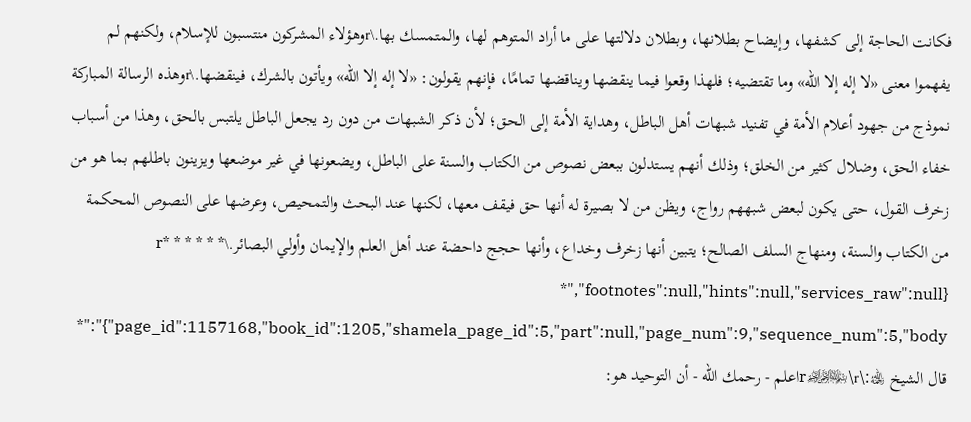فكانت الحاجة إلى كشفها، وإيضاح بطلانها، وبطلان دلالتها على ما أراد المتوهم لها، والمتمسك بها.\rوهؤلاء المشركون منتسبون للإسلام، ولكنهم لم يفهموا معنى «لا إله إلا الله» وما تقتضيه؛ فلهذا وقعوا فيما ينقضها ويناقضها تمامًا، فإنهم يقولون: «لا إله إلا الله» ويأتون بالشرك، فينقضها.\rوهذه الرسالة المباركة نموذج من جهود أعلام الأمة في تفنيد شبهات أهل الباطل، وهداية الأمة إلى الحق؛ لأن ذكر الشبهات من دون رد يجعل الباطل يلتبس بالحق، وهذا من أسباب خفاء الحق، وضلال كثير من الخلق؛ وذلك أنهم يستدلون ببعض نصوص من الكتاب والسنة على الباطل، ويضعونها في غير موضعها ويزينون باطلهم بما هو من زخرف القول، حتى يكون لبعض شبههم رواج، ويظن من لا بصيرة له أنها حق فيقف معها، لكنها عند البحث والتمحيص، وعرضها على النصوص المحكمة من الكتاب والسنة، ومنهاج السلف الصالح؛ يتبين أنها زخرف وخداع، وأنها حجج داحضة عند أهل العلم والإيمان وأولي البصائر.\r* * * * * * *","footnotes":null,"hints":null,"services_raw":null} {"page_id":1157168,"book_id":1205,"shamela_page_id":5,"part":null,"page_num":9,"sequence_num":5,"body":"* قال الشيخ ﵀:\r﷽\rاعلم - رحمك الله - أن التوحيد هو: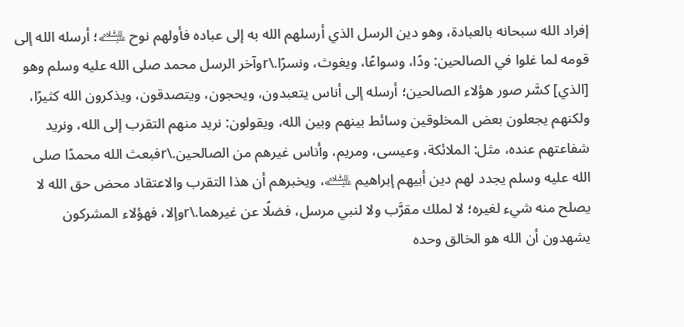إفراد الله سبحانه بالعبادة، وهو دين الرسل الذي أرسلهم الله به إلى عباده فأولهم نوح ﵇؛ أرسله الله إلى قومه لما غلوا في الصالحين: ودًا، وسواعًا، ويغوث، ونسرًا.\rوآخر الرسل محمد صلى الله عليه وسلم وهو [الذي] كسَّر صور هؤلاء الصالحين؛ أرسله إلى أناس يتعبدون، ويحجون، ويتصدقون، ويذكرون الله كثيرًا، ولكنهم يجعلون بعض المخلوقين وسائط بينهم وبين الله، ويقولون: نريد منهم التقرب إلى الله، ونريد شفاعتهم عنده، مثل: الملائكة، وعيسى، ومريم، وأناس غيرهم من الصالحين.\rفبعث الله محمدًا صلى الله عليه وسلم يجدد لهم دين أبيهم إبراهيم ﵇، ويخبرهم أن هذا التقرب والاعتقاد محض حق الله لا يصلح منه شيء لغيره؛ لا لملك مقرَّب ولا لنبي مرسل، فضلًا عن غيرهما.\rوإلا، فهؤلاء المشركون يشهدون أن الله هو الخالق وحده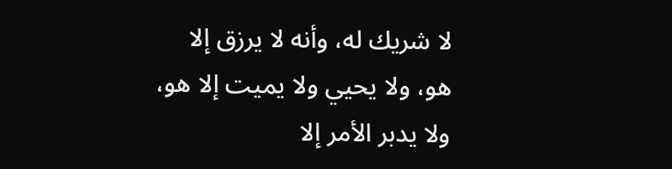لا شريك له، وأنه لا يرزق إلا هو، ولا يحيي ولا يميت إلا هو، ولا يدبر الأمر إلا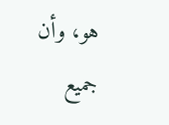هو، وأن جميع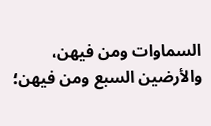السماوات ومن فيهن، والأرضين السبع ومن فيهن؛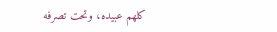كلهم عبيده، وتحت تصرفه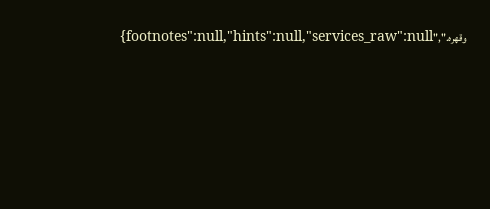وقهره.","footnotes":null,"hints":null,"services_raw":null}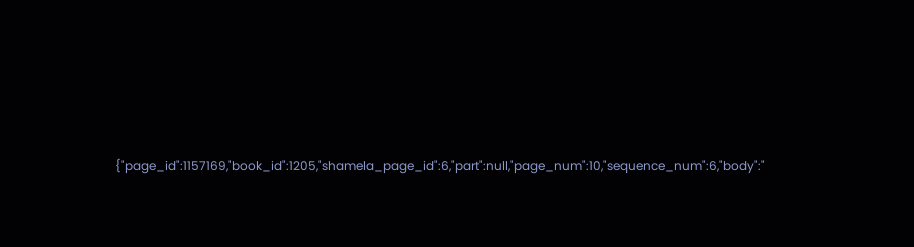{"page_id":1157169,"book_id":1205,"shamela_page_id":6,"part":null,"page_num":10,"sequence_num":6,"body":"